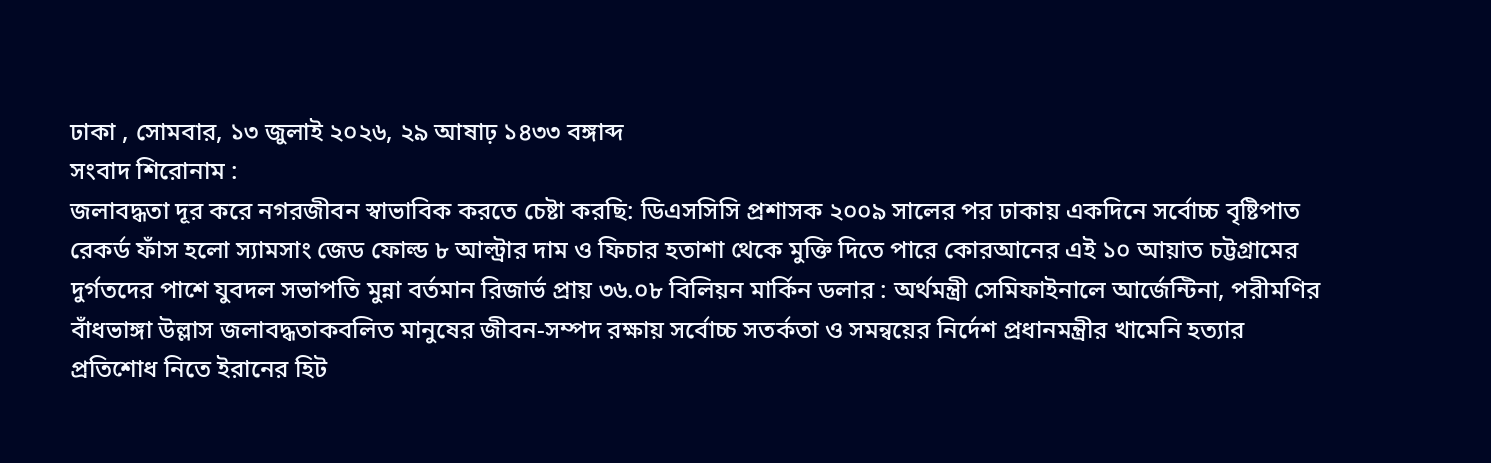ঢাকা , সোমবার, ১৩ জুলাই ২০২৬, ২৯ আষাঢ় ১৪৩৩ বঙ্গাব্দ
সংবাদ শিরোনাম :
জলাবদ্ধতা দূর করে নগরজীবন স্বাভাবিক করতে চেষ্টা করছি: ডিএসসিসি প্রশাসক ২০০৯ সালের পর ঢাকায় একদিনে সর্বোচ্চ বৃষ্টিপাত রেকর্ড ফাঁস হলো স্যামসাং জেড ফোল্ড ৮ আল্ট্রার দাম ও ফিচার হতাশা থেকে মুক্তি দিতে পারে কোরআনের এই ১০ আয়াত চট্টগ্রামের দুর্গতদের পাশে যুবদল সভাপতি মুন্না বর্তমান রিজার্ভ প্রায় ৩৬.০৮ বিলিয়ন মার্কিন ডলার : অর্থমন্ত্রী সেমিফাইনালে আর্জেন্টিনা, পরীমণির বাঁধভাঙ্গা উল্লাস জলাবদ্ধতাকবলিত মানুষের জীবন-সম্পদ রক্ষায় সর্বোচ্চ সতর্কতা ও সমন্বয়ের নির্দেশ প্রধানমন্ত্রীর খামেনি হত্যার প্রতিশোধ নিতে ইরানের হিট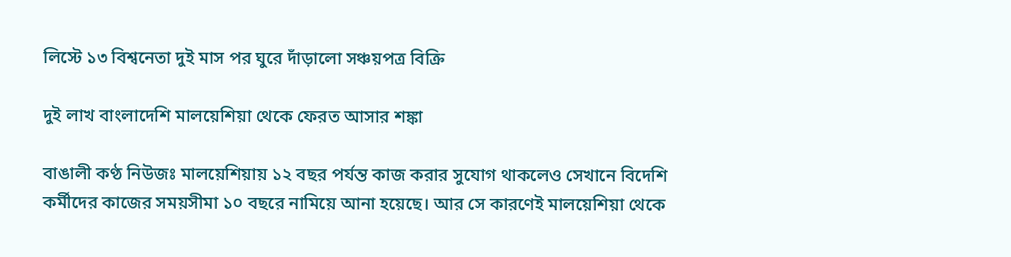লিস্টে ১৩ বিশ্বনেতা দুই মাস পর ঘুরে দাঁড়ালো সঞ্চয়পত্র বিক্রি

দুই লাখ বাংলাদেশি মালয়েশিয়া থেকে ফেরত আসার শঙ্কা

বাঙালী কণ্ঠ নিউজঃ মালয়েশিয়ায় ১২ বছর পর্যন্ত কাজ করার সুযোগ থাকলেও সেখানে বিদেশি কর্মীদের কাজের সময়সীমা ১০ বছরে নামিয়ে আনা হয়েছে। আর সে কারণেই মালয়েশিয়া থেকে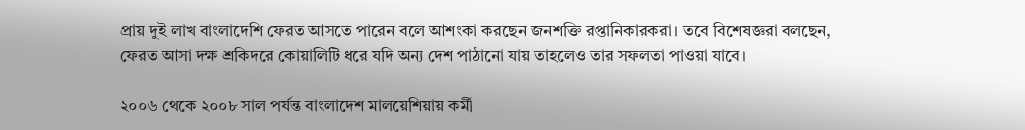প্রায় দুই লাখ বাংলাদেশি ফেরত আসতে পারেন বলে আশংকা করছেন জনশক্তি রপ্তানিকারকরা। তবে বিশেষজ্ঞরা বলছেন, ফেরত আসা দক্ষ শ্রকিদরে কোয়ালিটি ধরে যদি অন্য দেশ পাঠানো যায় তাহলেও তার সফলতা পাওয়া যাবে।

২০০৬ থেকে ২০০৮ সাল পর্যন্ত বাংলাদেশ মালয়েশিয়ায় কর্মী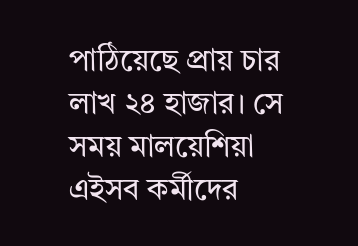পাঠিয়েছে প্রায় চার লাখ ২৪ হাজার। সে সময় মালয়েশিয়া এইসব কর্মীদের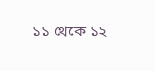১১ থেকে ১২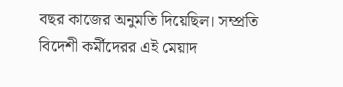বছর কাজের অনুমতি দিয়েছিল। সম্প্রতি বিদেশী কর্মীদেরর এই মেয়াদ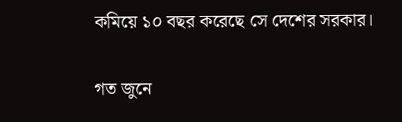কমিয়ে ১০ বছর করেছে সে দেশের সরকার।

গত জুনে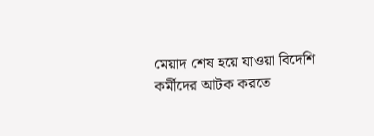মেয়াদ শেষ হয়ে যাওয়া বিদেশি কর্মীদের আটক করতে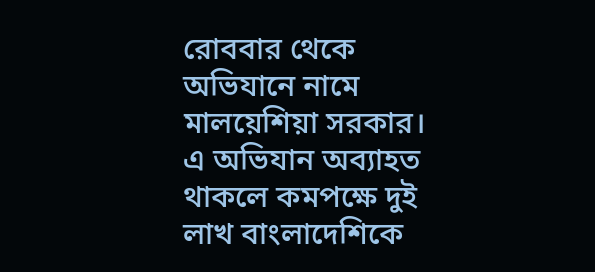রোববার থেকে অভিযানে নামে মালয়েশিয়া সরকার। এ অভিযান অব্যাহত থাকলে কমপক্ষে দুই লাখ বাংলাদেশিকে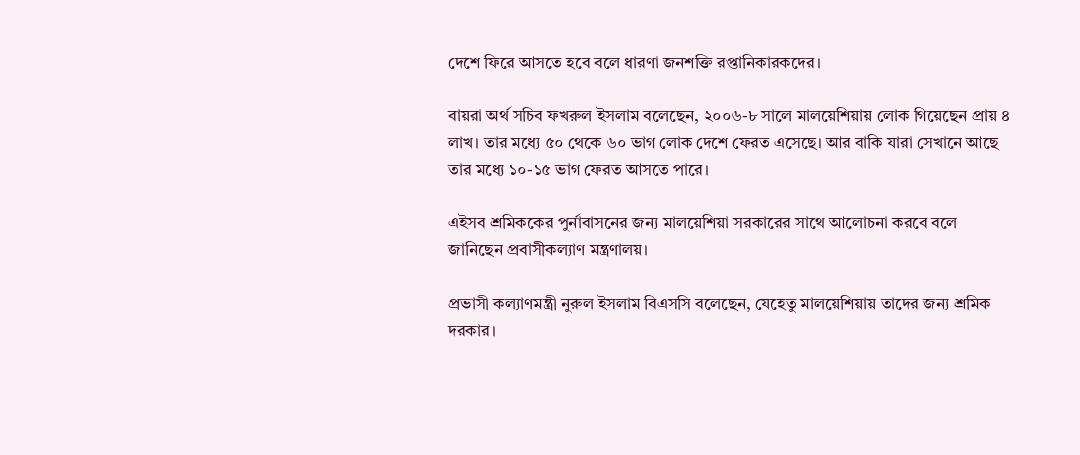দেশে ফিরে আসতে হবে বলে ধারণা জনশক্তি রপ্তানিকারকদের।

বায়রা অর্থ সচিব ফখরুল ইসলাম বলেছেন, ২০০৬-৮ সালে মালয়েশিয়ায় লোক গিয়েছেন প্রায় ৪ লাখ। তার মধ্যে ৫০ থেকে ৬০ ভাগ লোক দেশে ফেরত এসেছে। আর বাকি যারা সেখানে আছে তার মধ্যে ১০-১৫ ভাগ ফেরত আসতে পারে।

এইসব শ্রমিককের পুর্নাবাসনের জন্য মালয়েশিয়া সরকারের সাথে আলোচনা করবে বলে জানিছেন প্রবাসীকল্যাণ মন্ত্রণালয়।

প্রভাসী কল্যাণমন্ত্রী নুরুল ইসলাম বিএসসি বলেছেন, যেহেতু মালয়েশিয়ায় তাদের জন্য শ্রমিক দরকার।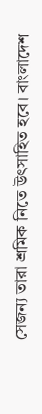সেজন্য তারা শ্রমিক নিতে উৎসাহিত হবে। বাংলাদেশ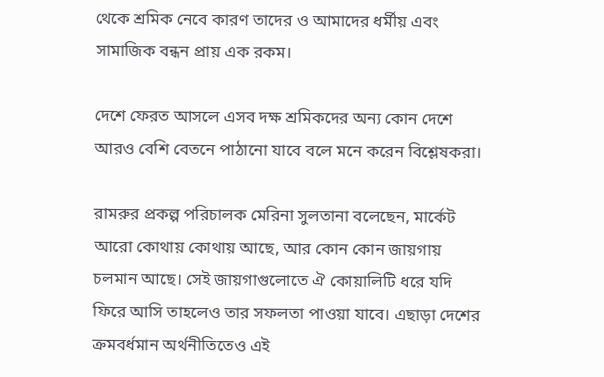থেকে শ্রমিক নেবে কারণ তাদের ও আমাদের ধর্মীয় এবং সামাজিক বন্ধন প্রায় এক রকম।

দেশে ফেরত আসলে এসব দক্ষ শ্রমিকদের অন্য কোন দেশে আরও বেশি বেতনে পাঠানো যাবে বলে মনে করেন বিশ্লেষকরা।

রামরুর প্রকল্প পরিচালক মেরিনা সুলতানা বলেছেন, মার্কেট আরো কোথায় কোথায় আছে, আর কোন কোন জায়গায় চলমান আছে। সেই জায়গাগুলোতে ঐ কোয়ালিটি ধরে যদি ফিরে আসি তাহলেও তার সফলতা পাওয়া যাবে। এছাড়া দেশের ক্রমবর্ধমান অর্থনীতিতেও এই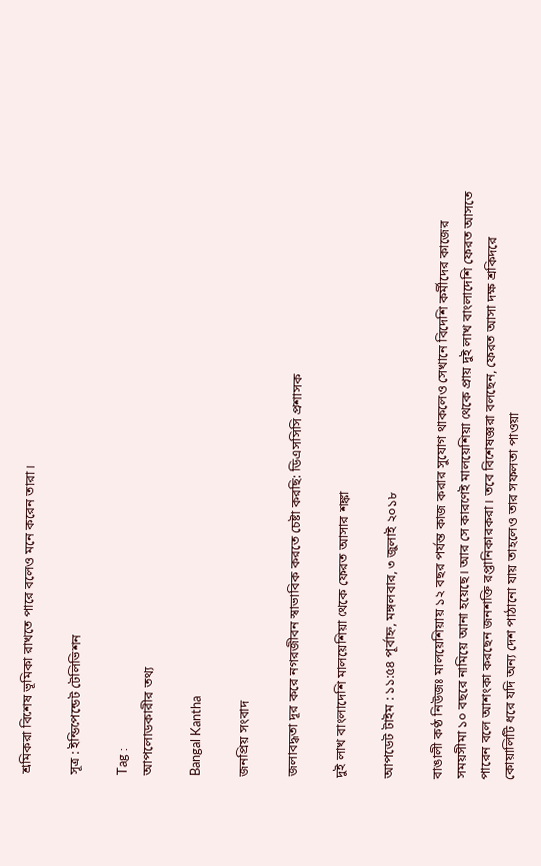শ্রমিকরা বিশেষ ভূমিকা রাখতে পারে বলেও মনে করেন তারা।

সূত্র : ইন্ডিপেন্ডেট টেলিভিশন

Tag :
আপলোডকারীর তথ্য

Bangal Kantha

জনপ্রিয় সংবাদ

জলাবদ্ধতা দূর করে নগরজীবন স্বাভাবিক করতে চেষ্টা করছি: ডিএসসিসি প্রশাসক

দুই লাখ বাংলাদেশি মালয়েশিয়া থেকে ফেরত আসার শঙ্কা

আপডেট টাইম : ১১:৫৪ পূর্বাহ্ন, মঙ্গলবার, ৩ জুলাই ২০১৮

বাঙালী কণ্ঠ নিউজঃ মালয়েশিয়ায় ১২ বছর পর্যন্ত কাজ করার সুযোগ থাকলেও সেখানে বিদেশি কর্মীদের কাজের সময়সীমা ১০ বছরে নামিয়ে আনা হয়েছে। আর সে কারণেই মালয়েশিয়া থেকে প্রায় দুই লাখ বাংলাদেশি ফেরত আসতে পারেন বলে আশংকা করছেন জনশক্তি রপ্তানিকারকরা। তবে বিশেষজ্ঞরা বলছেন, ফেরত আসা দক্ষ শ্রকিদরে কোয়ালিটি ধরে যদি অন্য দেশ পাঠানো যায় তাহলেও তার সফলতা পাওয়া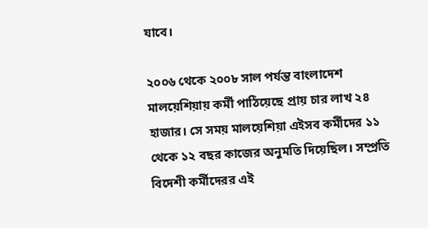যাবে।

২০০৬ থেকে ২০০৮ সাল পর্যন্ত বাংলাদেশ মালয়েশিয়ায় কর্মী পাঠিয়েছে প্রায় চার লাখ ২৪ হাজার। সে সময় মালয়েশিয়া এইসব কর্মীদের ১১ থেকে ১২ বছর কাজের অনুমতি দিয়েছিল। সম্প্রতি বিদেশী কর্মীদেরর এই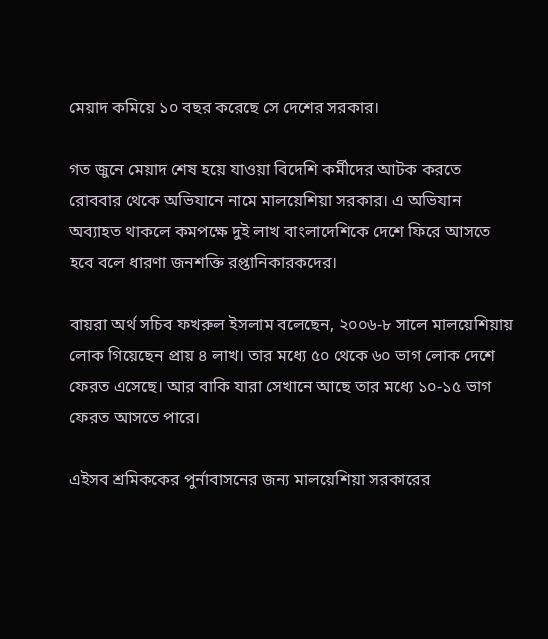মেয়াদ কমিয়ে ১০ বছর করেছে সে দেশের সরকার।

গত জুনে মেয়াদ শেষ হয়ে যাওয়া বিদেশি কর্মীদের আটক করতে রোববার থেকে অভিযানে নামে মালয়েশিয়া সরকার। এ অভিযান অব্যাহত থাকলে কমপক্ষে দুই লাখ বাংলাদেশিকে দেশে ফিরে আসতে হবে বলে ধারণা জনশক্তি রপ্তানিকারকদের।

বায়রা অর্থ সচিব ফখরুল ইসলাম বলেছেন, ২০০৬-৮ সালে মালয়েশিয়ায় লোক গিয়েছেন প্রায় ৪ লাখ। তার মধ্যে ৫০ থেকে ৬০ ভাগ লোক দেশে ফেরত এসেছে। আর বাকি যারা সেখানে আছে তার মধ্যে ১০-১৫ ভাগ ফেরত আসতে পারে।

এইসব শ্রমিককের পুর্নাবাসনের জন্য মালয়েশিয়া সরকারের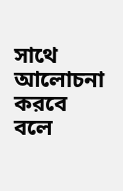সাথে আলোচনা করবে বলে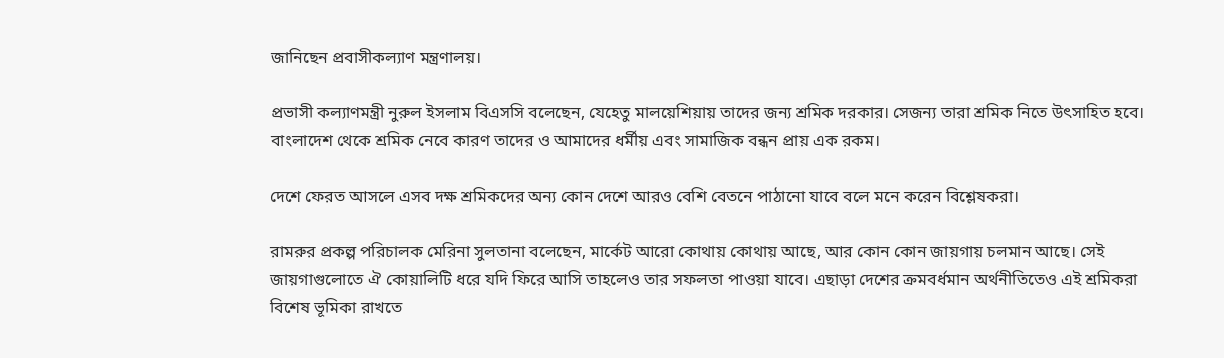জানিছেন প্রবাসীকল্যাণ মন্ত্রণালয়।

প্রভাসী কল্যাণমন্ত্রী নুরুল ইসলাম বিএসসি বলেছেন, যেহেতু মালয়েশিয়ায় তাদের জন্য শ্রমিক দরকার। সেজন্য তারা শ্রমিক নিতে উৎসাহিত হবে। বাংলাদেশ থেকে শ্রমিক নেবে কারণ তাদের ও আমাদের ধর্মীয় এবং সামাজিক বন্ধন প্রায় এক রকম।

দেশে ফেরত আসলে এসব দক্ষ শ্রমিকদের অন্য কোন দেশে আরও বেশি বেতনে পাঠানো যাবে বলে মনে করেন বিশ্লেষকরা।

রামরুর প্রকল্প পরিচালক মেরিনা সুলতানা বলেছেন, মার্কেট আরো কোথায় কোথায় আছে, আর কোন কোন জায়গায় চলমান আছে। সেই জায়গাগুলোতে ঐ কোয়ালিটি ধরে যদি ফিরে আসি তাহলেও তার সফলতা পাওয়া যাবে। এছাড়া দেশের ক্রমবর্ধমান অর্থনীতিতেও এই শ্রমিকরা বিশেষ ভূমিকা রাখতে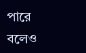পারে বলেও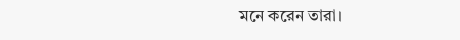মনে করেন তারা।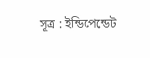সূত্র : ইন্ডিপেন্ডেট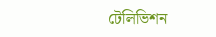টেলিভিশন